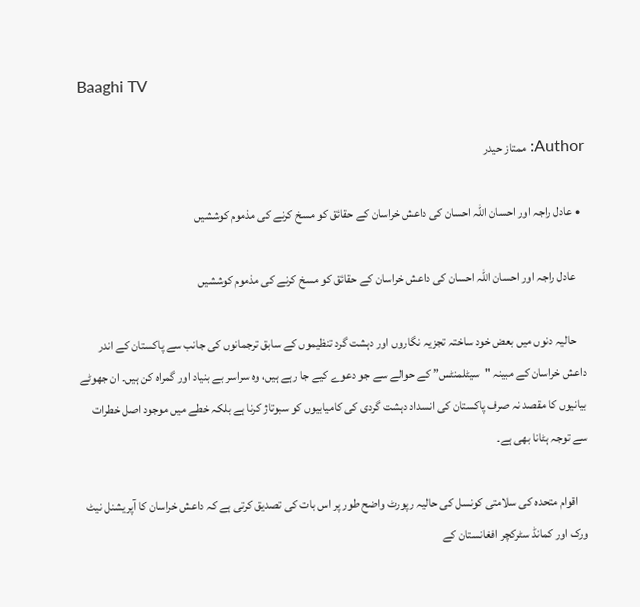Baaghi TV

Author: ممتاز حیدر

  • عادل راجہ اور احسان اللہ احسان کی داعش خراسان کے حقائق کو مسخ کرنے کی مذموم کوششیں

    عادل راجہ اور احسان اللہ احسان کی داعش خراسان کے حقائق کو مسخ کرنے کی مذموم کوششیں

    حالیہ دنوں میں بعض خود ساختہ تجزیہ نگاروں اور دہشت گرد تنظیموں کے سابق ترجمانوں کی جانب سے پاکستان کے اندر داعش خراسان کے مبینہ "سیٹلمنٹس” کے حوالے سے جو دعوے کیے جا رہے ہیں، وہ سراسر بے بنیاد اور گمراہ کن ہیں۔ ان جھوٹے بیانیوں کا مقصد نہ صرف پاکستان کی انسداد دہشت گردی کی کامیابیوں کو سبوتاژ کرنا ہے بلکہ خطے میں موجود اصل خطرات سے توجہ ہٹانا بھی ہے۔

    اقوام متحدہ کی سلامتی کونسل کی حالیہ رپورٹ واضح طور پر اس بات کی تصدیق کرتی ہے کہ داعش خراسان کا آپریشنل نیٹ ورک اور کمانڈ سٹرکچر افغانستان کے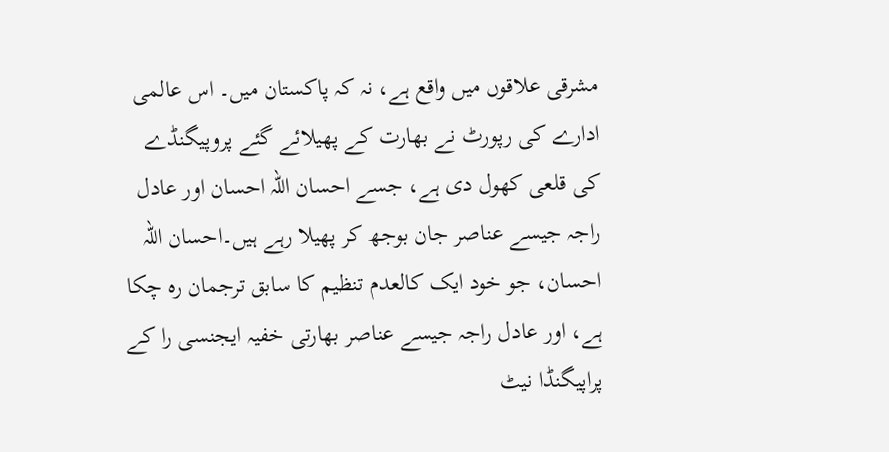مشرقی علاقوں میں واقع ہے، نہ کہ پاکستان میں۔ اس عالمی ادارے کی رپورٹ نے بھارت کے پھیلائے گئے پروپیگنڈے کی قلعی کھول دی ہے، جسے احسان اللہ احسان اور عادل راجہ جیسے عناصر جان بوجھ کر پھیلا رہے ہیں۔احسان اللہ احسان، جو خود ایک کالعدم تنظیم کا سابق ترجمان رہ چکا ہے، اور عادل راجہ جیسے عناصر بھارتی خفیہ ایجنسی را کے پراپیگنڈا نیٹ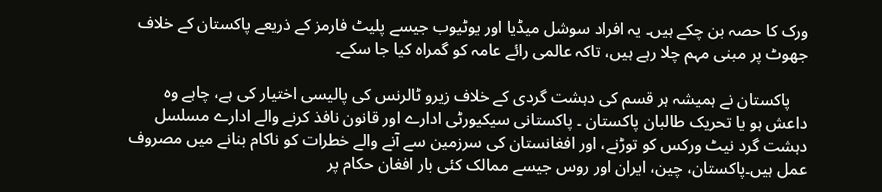ورک کا حصہ بن چکے ہیں۔ یہ افراد سوشل میڈیا اور یوٹیوب جیسے پلیٹ فارمز کے ذریعے پاکستان کے خلاف جھوٹ پر مبنی مہم چلا رہے ہیں، تاکہ عالمی رائے عامہ کو گمراہ کیا جا سکے۔

    پاکستان نے ہمیشہ ہر قسم کی دہشت گردی کے خلاف زیرو ٹالرنس کی پالیسی اختیار کی ہے، چاہے وہ داعش ہو یا تحریک طالبان پاکستان ۔ پاکستانی سیکیورٹی ادارے اور قانون نافذ کرنے والے ادارے مسلسل دہشت گرد نیٹ ورکس کو توڑنے، اور افغانستان کی سرزمین سے آنے والے خطرات کو ناکام بنانے میں مصروف عمل ہیں۔پاکستان، چین، ایران اور روس جیسے ممالک کئی بار افغان حکام پر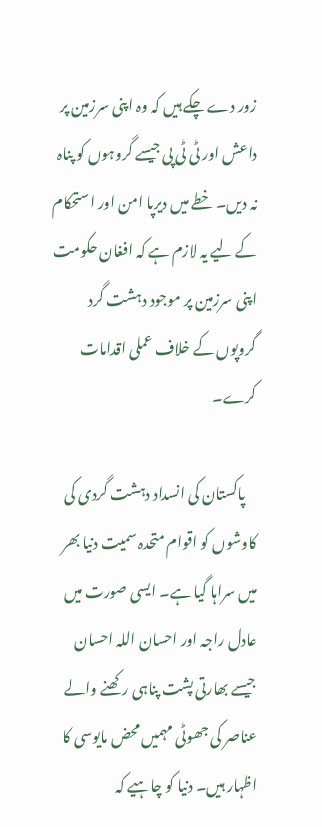زور دے چکے ہیں کہ وہ اپنی سرزمین پر داعش اور ٹی ٹی پی جیسے گروہوں کو پناہ نہ دیں۔ خطے میں دیرپا امن اور استحکام کے لیے یہ لازم ہے کہ افغان حکومت اپنی سرزمین پر موجود دہشت گرد گروپوں کے خلاف عملی اقدامات کرے۔

    پاکستان کی انسداد دہشت گردی کی کاوشوں کو اقوام متحدہ سمیت دنیا بھر میں سراہا گیا ہے۔ ایسی صورت میں عادل راجہ اور احسان اللہ احسان جیسے بھارتی پشت پناہی رکھنے والے عناصر کی جھوٹی مہمیں محض مایوسی کا اظہار ہیں۔ دنیا کو چاہیے کہ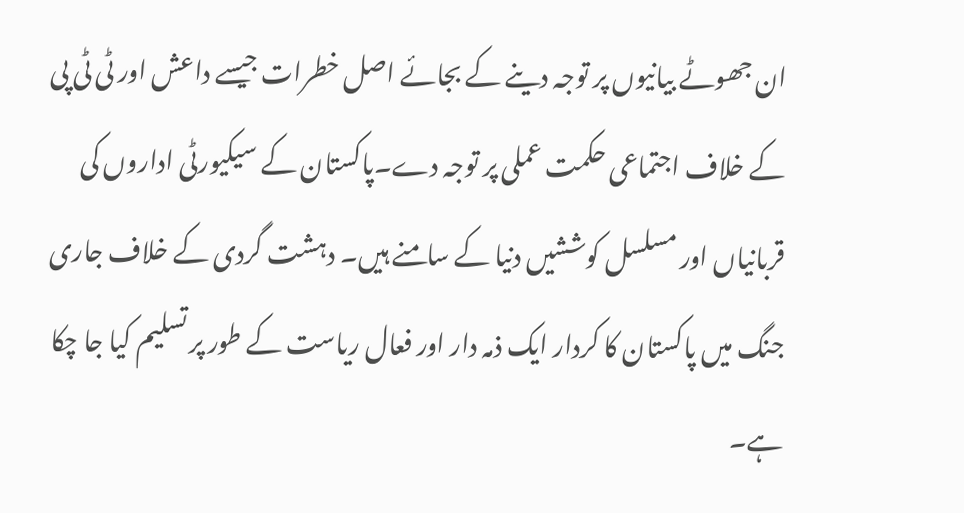ان جھوٹے بیانیوں پر توجہ دینے کے بجائے اصل خطرات جیسے داعش اور ٹی ٹی پی کے خلاف اجتماعی حکمت عملی پر توجہ دے۔پاکستان کے سیکیورٹی اداروں کی قربانیاں اور مسلسل کوششیں دنیا کے سامنے ہیں۔ دہشت گردی کے خلاف جاری جنگ میں پاکستان کا کردار ایک ذمہ دار اور فعال ریاست کے طور پر تسلیم کیا جا چکا ہے۔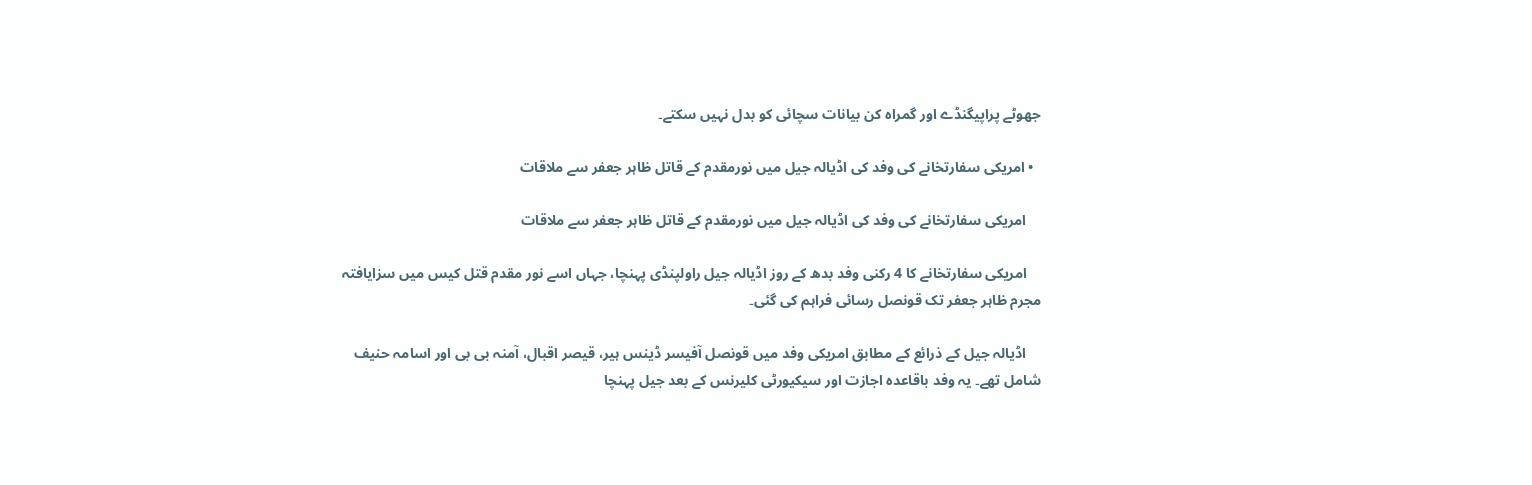جھوٹے پراپیگنڈے اور گمراہ کن بیانات سچائی کو بدل نہیں سکتے۔

  • امریکی سفارتخانے کی وفد کی اڈیالہ جیل میں نورمقدم کے قاتل ظاہر جعفر سے ملاقات

    امریکی سفارتخانے کی وفد کی اڈیالہ جیل میں نورمقدم کے قاتل ظاہر جعفر سے ملاقات

    امریکی سفارتخانے کا 4 رکنی وفد بدھ کے روز اڈیالہ جیل راولپنڈی پہنچا، جہاں اسے نور مقدم قتل کیس میں سزایافتہ مجرم ظاہر جعفر تک قونصل رسائی فراہم کی گئی۔

    اڈیالہ جیل کے ذرائع کے مطابق امریکی وفد میں قونصل آفیسر ڈینس ہیر، قیصر اقبال، آمنہ بی بی اور اسامہ حنیف شامل تھے۔ یہ وفد باقاعدہ اجازت اور سیکیورٹی کلیرنس کے بعد جیل پہنچا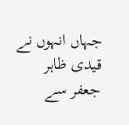جہاں انہوں نے قیدی ظاہر جعفر سے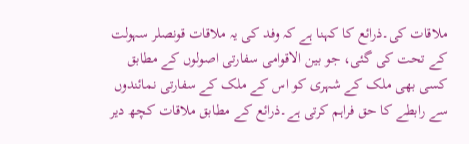ملاقات کی۔ذرائع کا کہنا ہے کہ وفد کی یہ ملاقات قونصلر سہولت کے تحت کی گئی، جو بین الاقوامی سفارتی اصولوں کے مطابق کسی بھی ملک کے شہری کو اس کے ملک کے سفارتی نمائندوں سے رابطے کا حق فراہم کرتی ہے۔ذرائع کے مطابق ملاقات کچھ دیر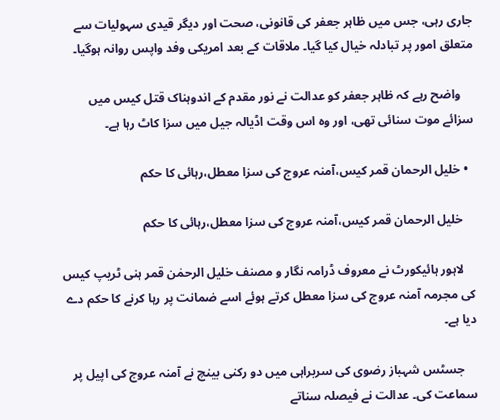جاری رہی، جس میں ظاہر جعفر کی قانونی، صحت اور دیگر قیدی سہولیات سے متعلق امور پر تبادلہ خیال کیا گیا۔ ملاقات کے بعد امریکی وفد واپس روانہ ہوگیا۔

    واضح رہے کہ ظاہر جعفر کو عدالت نے نور مقدم کے اندوہناک قتل کیس میں سزائے موت سنائی تھی، اور وہ اس وقت اڈیالہ جیل میں سزا کاٹ رہا ہے۔

  • خلیل الرحمان قمر کیس،آمنہ عروج کی سزا معطل،رہائی کا حکم

    خلیل الرحمان قمر کیس،آمنہ عروج کی سزا معطل،رہائی کا حکم

    لاہور ہائیکورٹ نے معروف ڈرامہ نگار و مصنف خلیل الرحمٰن قمر ہنی ٹریپ کیس کی مجرمہ آمنہ عروج کی سزا معطل کرتے ہوئے اسے ضمانت پر رہا کرنے کا حکم دے دیا ہے۔

    جسٹس شہباز رضوی کی سربراہی میں دو رکنی بینچ نے آمنہ عروج کی اپیل پر سماعت کی۔ عدالت نے فیصلہ سناتے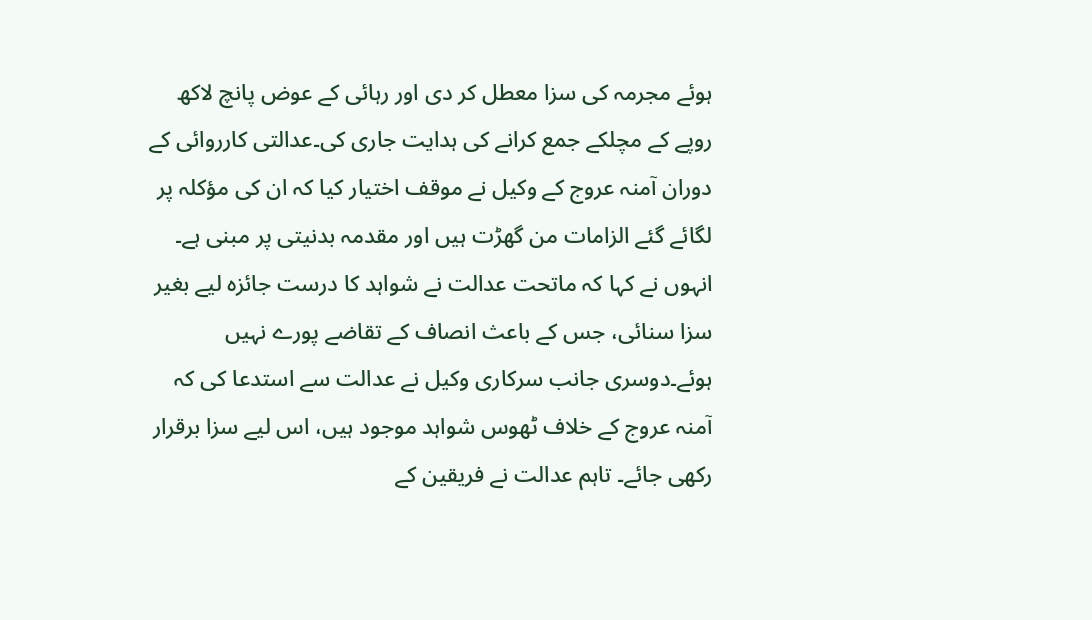ہوئے مجرمہ کی سزا معطل کر دی اور رہائی کے عوض پانچ لاکھ روپے کے مچلکے جمع کرانے کی ہدایت جاری کی۔عدالتی کارروائی کے دوران آمنہ عروج کے وکیل نے موقف اختیار کیا کہ ان کی مؤکلہ پر لگائے گئے الزامات من گھڑت ہیں اور مقدمہ بدنیتی پر مبنی ہے۔ انہوں نے کہا کہ ماتحت عدالت نے شواہد کا درست جائزہ لیے بغیر سزا سنائی، جس کے باعث انصاف کے تقاضے پورے نہیں ہوئے۔دوسری جانب سرکاری وکیل نے عدالت سے استدعا کی کہ آمنہ عروج کے خلاف ٹھوس شواہد موجود ہیں، اس لیے سزا برقرار رکھی جائے۔ تاہم عدالت نے فریقین کے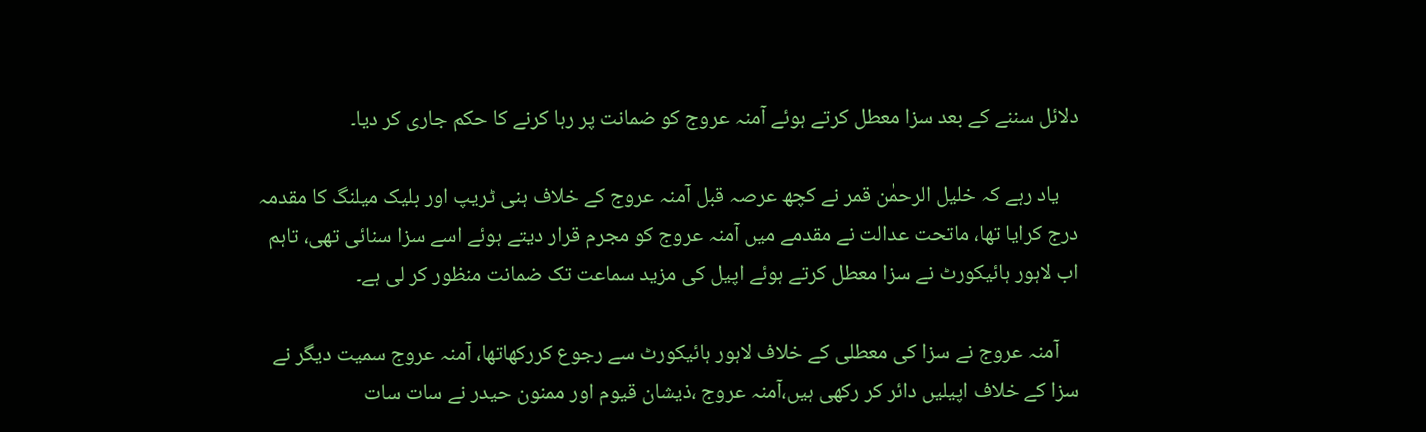دلائل سننے کے بعد سزا معطل کرتے ہوئے آمنہ عروج کو ضمانت پر رہا کرنے کا حکم جاری کر دیا۔

    یاد رہے کہ خلیل الرحمٰن قمر نے کچھ عرصہ قبل آمنہ عروج کے خلاف ہنی ٹریپ اور بلیک میلنگ کا مقدمہ درج کرایا تھا، ماتحت عدالت نے مقدمے میں آمنہ عروج کو مجرم قرار دیتے ہوئے اسے سزا سنائی تھی، تاہم اب لاہور ہائیکورٹ نے سزا معطل کرتے ہوئے اپیل کی مزید سماعت تک ضمانت منظور کر لی ہے۔

    آمنہ عروج نے سزا کی معطلی کے خلاف لاہور ہائیکورٹ سے رجوع کررکھاتھا، آمنہ عروج سمیت دیگر نے سزا کے خلاف اپیلیں دائر کر رکھی ہیں،آمنہ عروج ،ذیشان قیوم اور ممنون حیدر نے سات سات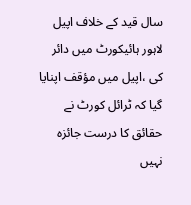سال قید کے خلاف اپیل لاہور ہائیکورٹ میں دائر کی ،اپیل میں مؤقف اپنایا گیا کہ ٹرائل کورٹ نے حقائق کا درست جائزہ نہیں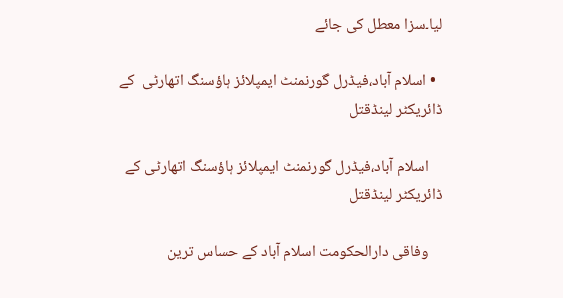لیا۔سزا معطل کی جائے

  • اسلام آباد،فیڈرل گورنمنٹ ایمپلائز ہاؤسنگ اتھارٹی  کے ڈائریکٹر لینڈقتل

    اسلام آباد،فیڈرل گورنمنٹ ایمپلائز ہاؤسنگ اتھارٹی کے ڈائریکٹر لینڈقتل

    وفاقی دارالحکومت اسلام آباد کے حساس ترین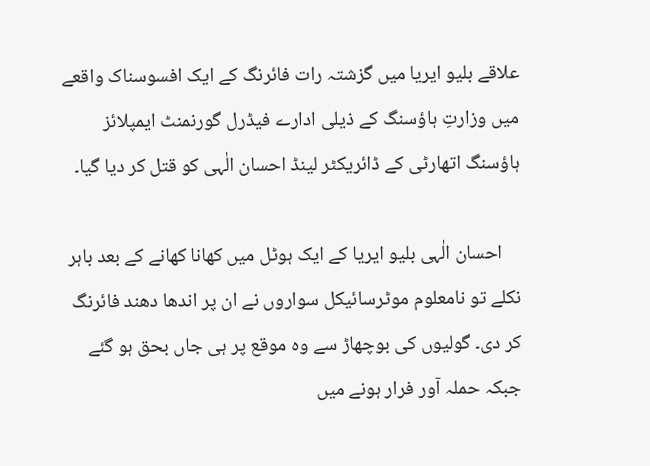علاقے بلیو ایریا میں گزشتہ رات فائرنگ کے ایک افسوسناک واقعے میں وزارتِ ہاؤسنگ کے ذیلی ادارے فیڈرل گورنمنٹ ایمپلائز ہاؤسنگ اتھارٹی کے ڈائریکٹر لینڈ احسان الٰہی کو قتل کر دیا گیا۔

    احسان الٰہی بلیو ایریا کے ایک ہوٹل میں کھانا کھانے کے بعد باہر نکلے تو نامعلوم موٹرسائیکل سواروں نے ان پر اندھا دھند فائرنگ کر دی۔ گولیوں کی بوچھاڑ سے وہ موقع پر ہی جاں بحق ہو گئے جبکہ حملہ آور فرار ہونے میں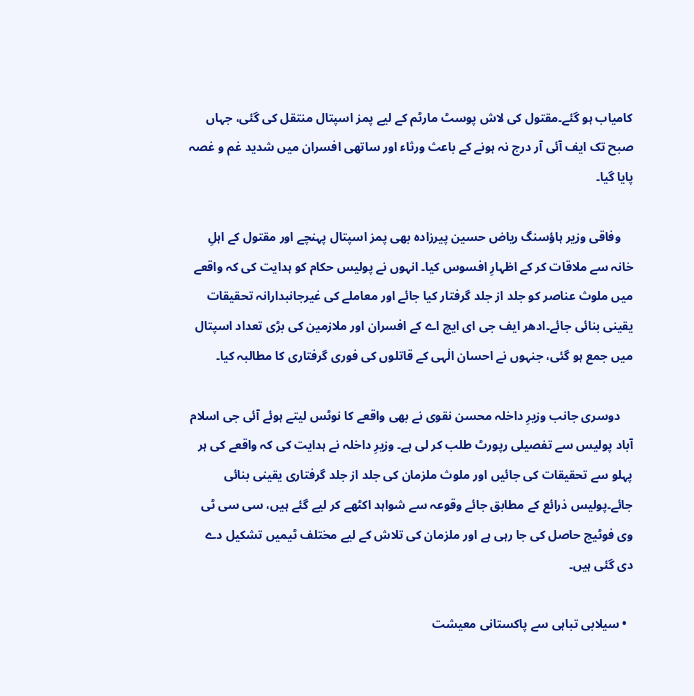کامیاب ہو گئے۔مقتول کی لاش پوسٹ مارٹم کے لیے پمز اسپتال منتقل کی گئی، جہاں صبح تک ایف آئی آر درج نہ ہونے کے باعث ورثاء اور ساتھی افسران میں شدید غم و غصہ پایا گیا۔

    وفاقی وزیر ہاؤسنگ ریاض حسین پیرزادہ بھی پمز اسپتال پہنچے اور مقتول کے اہلِ خانہ سے ملاقات کر کے اظہارِ افسوس کیا۔ انہوں نے پولیس حکام کو ہدایت کی کہ واقعے میں ملوث عناصر کو جلد از جلد گرفتار کیا جائے اور معاملے کی غیرجانبدارانہ تحقیقات یقینی بنائی جائے۔ادھر ایف جی ای ایچ اے کے افسران اور ملازمین کی بڑی تعداد اسپتال میں جمع ہو گئی، جنہوں نے احسان الٰہی کے قاتلوں کی فوری گرفتاری کا مطالبہ کیا۔

    دوسری جانب وزیرِ داخلہ محسن نقوی نے بھی واقعے کا نوٹس لیتے ہوئے آئی جی اسلام آباد پولیس سے تفصیلی رپورٹ طلب کر لی ہے۔ وزیرِ داخلہ نے ہدایت کی کہ واقعے کی ہر پہلو سے تحقیقات کی جائیں اور ملوث ملزمان کی جلد از جلد گرفتاری یقینی بنائی جائے۔پولیس ذرائع کے مطابق جائے وقوعہ سے شواہد اکٹھے کر لیے گئے ہیں، سی سی ٹی وی فوٹیج حاصل کی جا رہی ہے اور ملزمان کی تلاش کے لیے مختلف ٹیمیں تشکیل دے دی گئی ہیں۔

  • سیلابی تباہی سے پاکستانی معیشت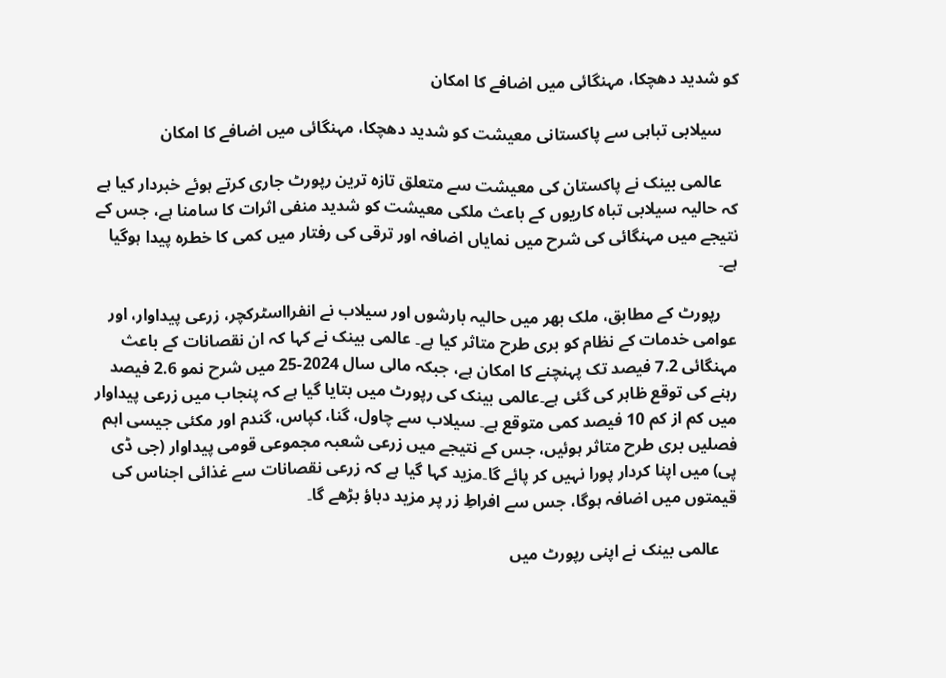کو شدید دھچکا، مہنگائی میں اضافے کا امکان

    سیلابی تباہی سے پاکستانی معیشت کو شدید دھچکا، مہنگائی میں اضافے کا امکان

    عالمی بینک نے پاکستان کی معیشت سے متعلق تازہ ترین رپورٹ جاری کرتے ہوئے خبردار کیا ہے کہ حالیہ سیلابی تباہ کاریوں کے باعث ملکی معیشت کو شدید منفی اثرات کا سامنا ہے، جس کے نتیجے میں مہنگائی کی شرح میں نمایاں اضافہ اور ترقی کی رفتار میں کمی کا خطرہ پیدا ہوگیا ہے۔

    رپورٹ کے مطابق، ملک بھر میں حالیہ بارشوں اور سیلاب نے انفرااسٹرکچر، زرعی پیداوار، اور عوامی خدمات کے نظام کو بری طرح متاثر کیا ہے۔ عالمی بینک نے کہا کہ ان نقصانات کے باعث مہنگائی 7.2 فیصد تک پہنچنے کا امکان ہے، جبکہ مالی سال 2024-25 میں شرح نمو 2.6 فیصد رہنے کی توقع ظاہر کی گئی ہے۔عالمی بینک کی رپورٹ میں بتایا گیا ہے کہ پنجاب میں زرعی پیداوار میں کم از کم 10 فیصد کمی متوقع ہے۔ سیلاب سے چاول، گنا، کپاس، گندم اور مکئی جیسی اہم فصلیں بری طرح متاثر ہوئیں، جس کے نتیجے میں زرعی شعبہ مجموعی قومی پیداوار (جی ڈی پی) میں اپنا کردار پورا نہیں کر پائے گا۔مزید کہا گیا ہے کہ زرعی نقصانات سے غذائی اجناس کی قیمتوں میں اضافہ ہوگا، جس سے افراطِ زر پر مزید دباؤ بڑھے گا۔

    عالمی بینک نے اپنی رپورٹ میں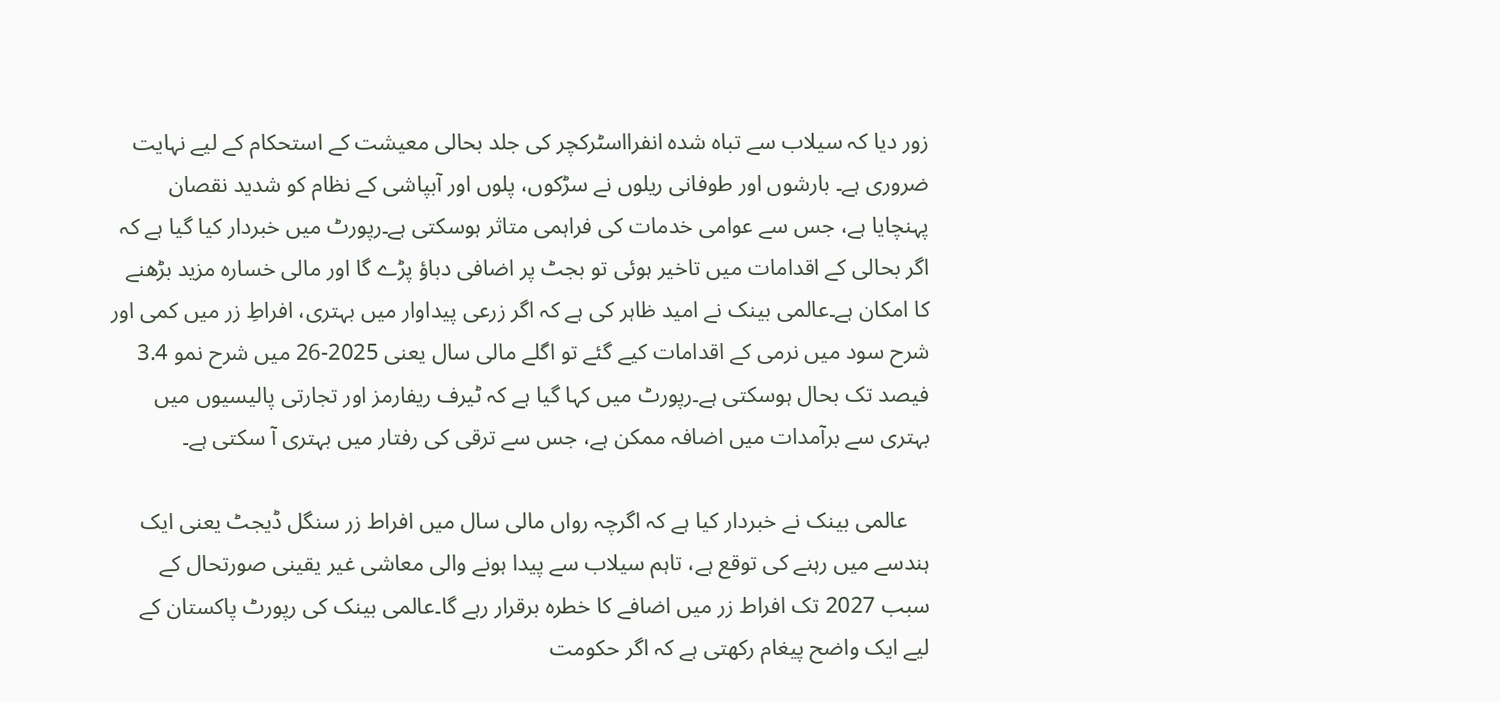زور دیا کہ سیلاب سے تباہ شدہ انفرااسٹرکچر کی جلد بحالی معیشت کے استحکام کے لیے نہایت ضروری ہے۔ بارشوں اور طوفانی ریلوں نے سڑکوں، پلوں اور آبپاشی کے نظام کو شدید نقصان پہنچایا ہے، جس سے عوامی خدمات کی فراہمی متاثر ہوسکتی ہے۔رپورٹ میں خبردار کیا گیا ہے کہ اگر بحالی کے اقدامات میں تاخیر ہوئی تو بجٹ پر اضافی دباؤ پڑے گا اور مالی خسارہ مزید بڑھنے کا امکان ہے۔عالمی بینک نے امید ظاہر کی ہے کہ اگر زرعی پیداوار میں بہتری، افراطِ زر میں کمی اور شرح سود میں نرمی کے اقدامات کیے گئے تو اگلے مالی سال یعنی 2025-26 میں شرح نمو 3.4 فیصد تک بحال ہوسکتی ہے۔رپورٹ میں کہا گیا ہے کہ ٹیرف ریفارمز اور تجارتی پالیسیوں میں بہتری سے برآمدات میں اضافہ ممکن ہے، جس سے ترقی کی رفتار میں بہتری آ سکتی ہے۔

    عالمی بینک نے خبردار کیا ہے کہ اگرچہ رواں مالی سال میں افراط زر سنگل ڈیجٹ یعنی ایک ہندسے میں رہنے کی توقع ہے، تاہم سیلاب سے پیدا ہونے والی معاشی غیر یقینی صورتحال کے سبب 2027 تک افراط زر میں اضافے کا خطرہ برقرار رہے گا۔عالمی بینک کی رپورٹ پاکستان کے لیے ایک واضح پیغام رکھتی ہے کہ اگر حکومت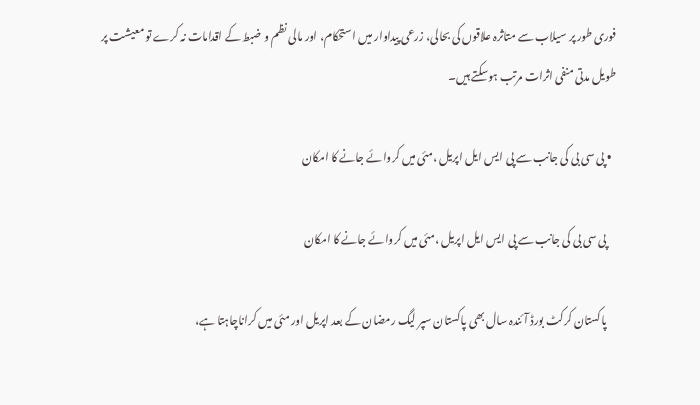فوری طور پر سیلاب سے متاثرہ علاقوں کی بحالی، زرعی پیداوار میں استحکام، اور مالی نظم و ضبط کے اقدامات نہ کرے تو معیشت پر طویل مدتی منفی اثرات مرتب ہوسکتے ہیں۔

  • پی سی بی کی جانب سے پی ایس ایل اپریل ،مئی میں کروائے جانے کا امکان

    پی سی بی کی جانب سے پی ایس ایل اپریل ،مئی میں کروائے جانے کا امکان

    پاکستان کرکٹ بورڈ آئندہ سال بھی پاکستان سپر لیگ رمضان کے بعد اپریل اور مئی میں کراناچاہتا ہے،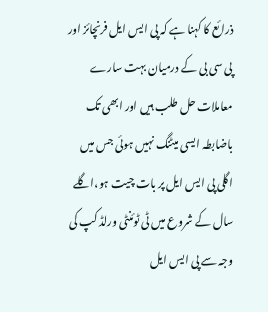ذرائع کا کہنا ہے کہ پی ایس ایل فرنچائز اور پی سی بی کے درمیان بہت سارے معاملات حل طلب ہیں اور ابھی تک باضابطہ ایسی میٹنگ نہیں ہوئی جس میں اگلی پی ایس ایل پر بات چیت ہو،اگلے سال کے شروع میں ٹی ٹوئنٹی ورلڈ کپ کی وجہ سے پی ایس ایل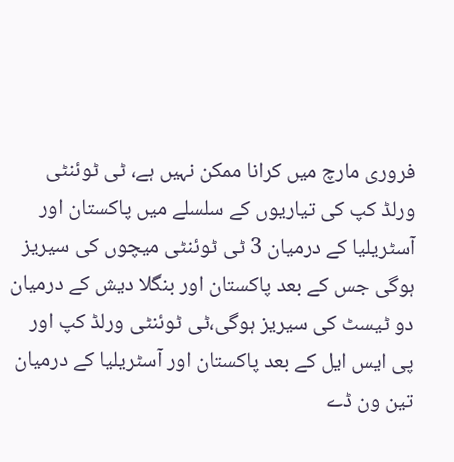فروری مارچ میں کرانا ممکن نہیں ہے، ٹی ٹوئنٹی ورلڈ کپ کی تیاریوں کے سلسلے میں پاکستان اور آسٹریلیا کے درمیان 3 ٹی ٹوئنٹی میچوں کی سیریز ہوگی جس کے بعد پاکستان اور بنگلا دیش کے درمیان دو ٹیسٹ کی سیریز ہوگی،ٹی ٹوئنٹی ورلڈ کپ اور پی ایس ایل کے بعد پاکستان اور آسٹریلیا کے درمیان تین ون ڈے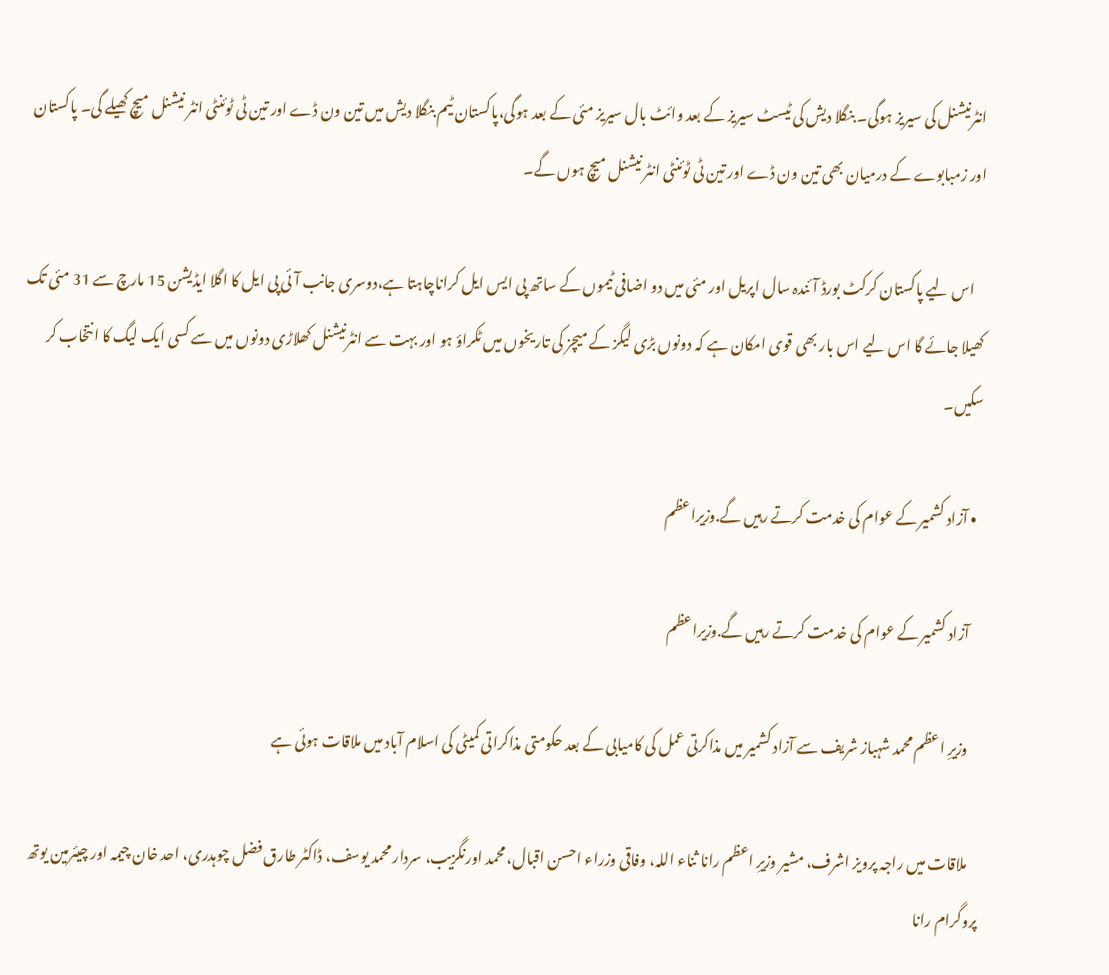انٹرنیشنل کی سیریز ہوگی۔ بنگلا دیش کی ٹیسٹ سیریز کے بعد وائٹ بال سیریز مئی کے بعد ہوگی،پاکستان ٹیم بنگلا دیش میں تین ون ڈے اور تین ٹی ٹوئنٹی انٹر نیشنل میچ کھیلے گی۔ پاکستان اور زمبابوے کے درمیان بھی تین ون ڈے اور تین ٹی ٹوئنٹی انٹر نیشنل میچ ہوں گے۔

    اس لیے پاکستان کرکٹ بورڈ آئندہ سال اپریل اور مئی میں دو اضافی ٹیموں کے ساتھ پی ایس ایل کراناچاہتا ہے،دوسری جانب آئی پی ایل کا اگلا ایڈیشن 15 مارچ سے 31 مئی تک کھیلا جائے گا اس لیے اس بار بھی قوی امکان ہے کہ دونوں بڑی لیگز کے میچز کی تاریخوں میں ٹکراؤ ہو اور بہت سے انٹرنیشنل کھلاڑی دونوں میں سے کسی ایک لیگ کا انتخاب کر سکیں۔

  • آزاد کشمیر کے عوام کی خدمت کرتے رہیں گے.وزیراعظم

    آزاد کشمیر کے عوام کی خدمت کرتے رہیں گے.وزیراعظم

    وزیرِ اعظم محمد شہباز شریف سے آزاد کشمیر میں مذاکرتی عمل کی کامیابی کے بعد حکومتی مذاکراتی کمیٹی کی اسلام آباد میں ملاقات ہوئی ہے

    ملاقات میں راجہ پرویز اشرف، مشیر وزیرِ اعظم رانا ثناء اللہ، وفاقی وزراء احسن اقبال، محمد اورنگزیب، سردار محمد یوسف، ڈاکٹر طارق فضل چوہدری، احد خان چیمہ اور چیئرمین یوتھ پروگرام رانا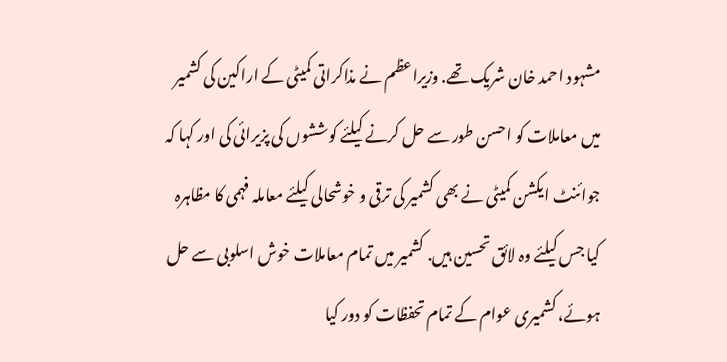مشہود احمد خان شریک تھے. وزیراعظم نے مذاکراتی کمیٹی کے اراکین کی کشمیر میں معاملات کو احسن طور سے حل کرنے کیلئے کوششوں کی پزیرائی کی اور کہا کہ جوائنٹ ایکشن کمیٹی نے بھی کشمیر کی ترقی و خوشحالی کیلئے معاملہ فہمی کا مظاہرہ کیا جس کیلئے وہ لائق تحسین ہیں. کشمیر میں تمام معاملات خوش اسلوبی سے حل ہوئے، کشمیری عوام کے تمام تحفظات کو دور کیا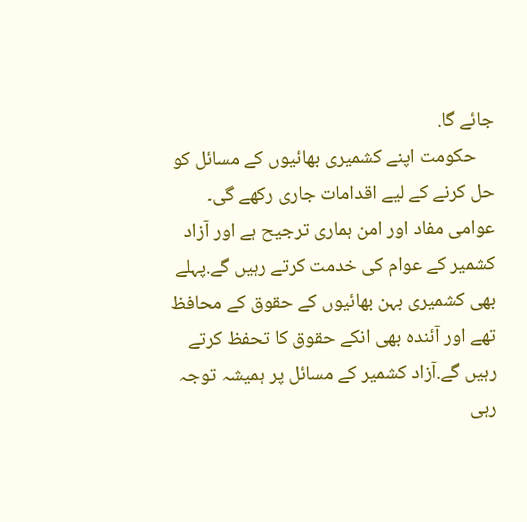جائے گا.
    حکومت اپنے کشمیری بھائیوں کے مسائل کو حل کرنے کے لیے اقدامات جاری رکھے گی۔ عوامی مفاد اور امن ہماری ترجیح ہے اور آزاد کشمیر کے عوام کی خدمت کرتے رہیں گے.پہلے بھی کشمیری بہن بھائیوں کے حقوق کے محافظ تھے اور آئندہ بھی انکے حقوق کا تحفظ کرتے رہیں گے.آزاد کشمیر کے مسائل پر ہمیشہ توجہ رہی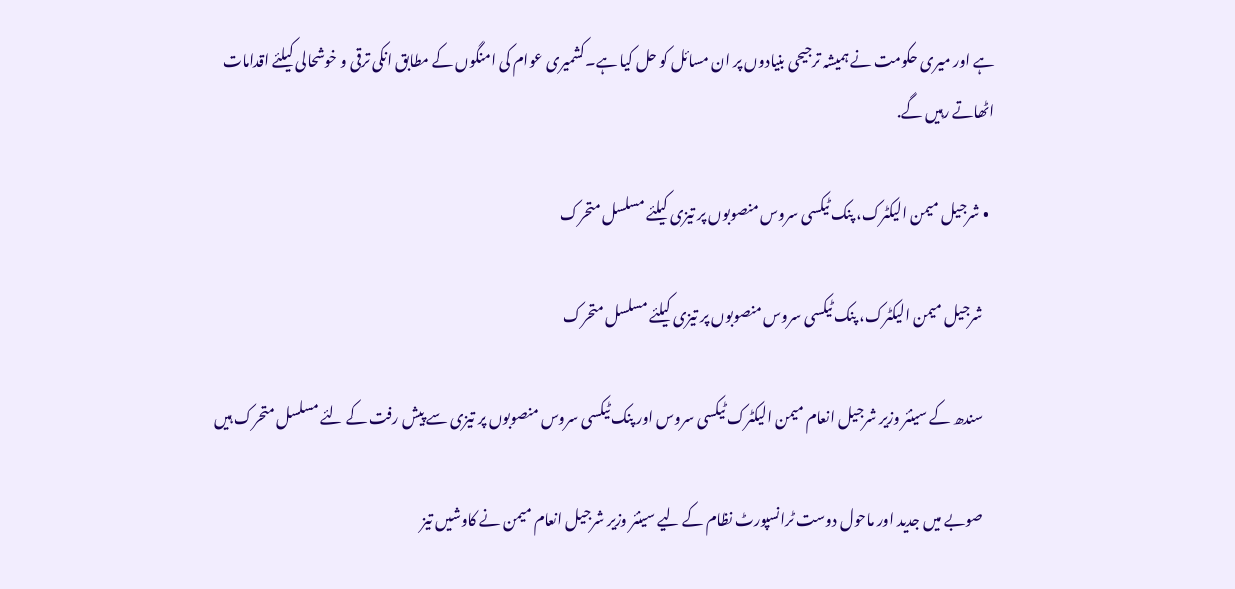ہے اور میری حکومت نے ہمیشہ ترجیحی بنیادوں پر ان مسائل کو حل کیا ہے۔کشمیری عوام کی امنگوں کے مطابق انکی ترقی و خوشحالی کیلئے اقدامات اٹھاتے رہیں گے.

  • شرجیل میمن الیکٹرک، پنک ٹیکسی سروس منصوبوں پر تیزی کیلئے مسلسل متحرک

    شرجیل میمن الیکٹرک، پنک ٹیکسی سروس منصوبوں پر تیزی کیلئے مسلسل متحرک

    سندھ کے سینئر وزیر شرجیل انعام میمن الیکٹرک ٹیکسی سروس اور پنک ٹیکسی سروس منصوبوں پر تیزی سے پیش رفت کے لئے مسلسل متحرک ہیں

    صوبے میں جدید اور ماحول دوست ٹرانسپورٹ نظام کے لیے سینئر وزیر شرجیل انعام میمن نے کاوشیں تیز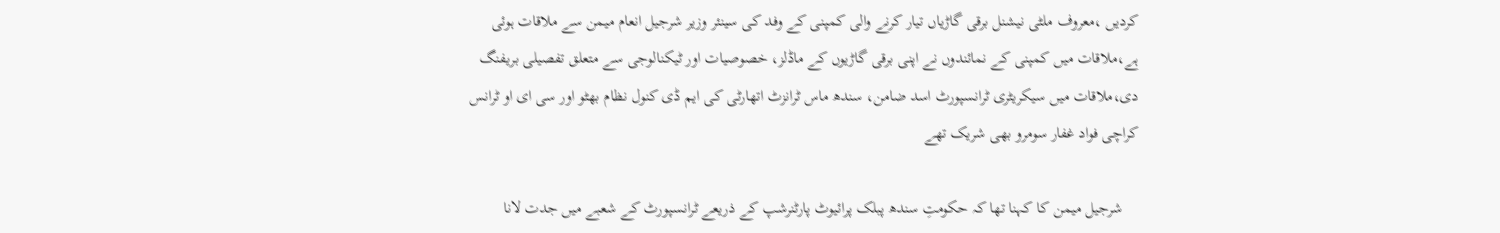کردیں ،معروف ملٹی نیشنل برقی گاڑیاں تیار کرنے والی کمپنی کے وفد کی سینئر وزیر شرجیل انعام میمن سے ملاقات ہوئی ہے،ملاقات میں کمپنی کے نمائندوں نے اپنی برقی گاڑیوں کے ماڈلز، خصوصیات اور ٹیکنالوجی سے متعلق تفصیلی بریفنگ دی،ملاقات میں سیکریٹری ٹرانسپورٹ اسد ضامن، سندھ ماس ٹرانزٹ اتھارٹی کی ایم ڈی کنول نظام بھٹو اور سی ای او ٹرانس کراچی فواد غفار سومرو بھی شریک تھے

    شرجیل میمن کا کہنا تھا کہ حکومتِ سندھ پبلک پرائیوٹ پارٹنرشپ کے ذریعے ٹرانسپورٹ کے شعبے میں جدت لانا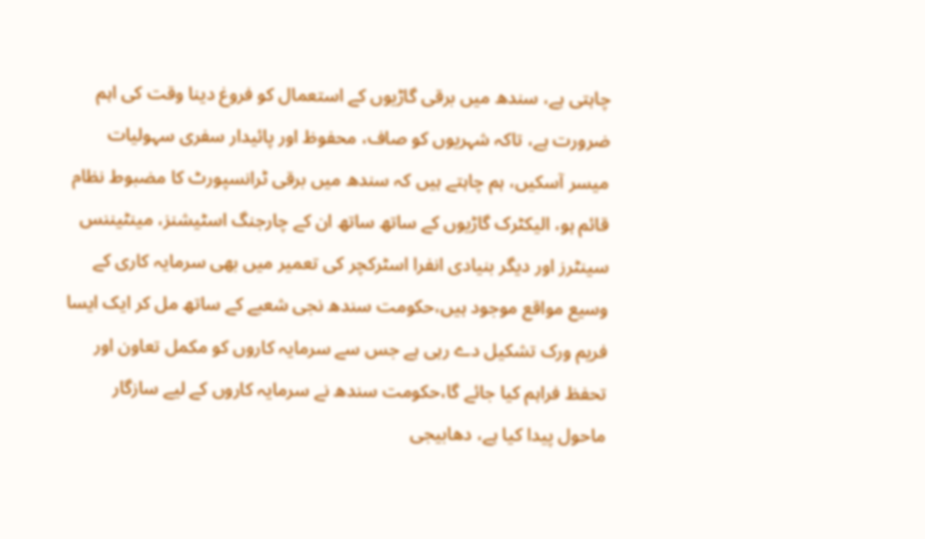چاہتی ہے، سندھ میں برقی گاڑیوں کے استعمال کو فروغ دینا وقت کی اہم ضرورت ہے، تاکہ شہریوں کو صاف، محفوظ اور پائیدار سفری سہولیات میسر آسکیں، ہم چاہتے ہیں کہ سندھ میں برقی ٹرانسپورٹ کا مضبوط نظام قائم ہو، الیکٹرک گاڑیوں کے ساتھ ساتھ ان کے چارجنگ اسٹیشنز، مینٹیننس سینٹرز اور دیگر بنیادی انفرا اسٹرکچر کی تعمیر میں بھی سرمایہ کاری کے وسیع مواقع موجود ہیں،حکومت سندھ نجی شعبے کے ساتھ مل کر ایک ایسا فریم ورک تشکیل دے رہی ہے جس سے سرمایہ کاروں کو مکمل تعاون اور تحفظ فراہم کیا جائے گا،حکومت سندھ نے سرمایہ کاروں کے لیے سازگار ماحول پیدا کیا ہے، دھابیجی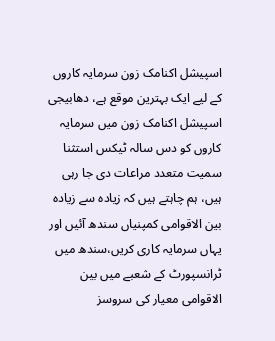اسپیشل اکنامک زون سرمایہ کاروں کے لیے ایک بہترین موقع ہے، دھابیجی اسپیشل اکنامک زون میں سرمایہ کاروں کو دس سالہ ٹیکس استثنا سمیت متعدد مراعات دی جا رہی ہیں، ہم چاہتے ہیں کہ زیادہ سے زیادہ بین الاقوامی کمپنیاں سندھ آئیں اور یہاں سرمایہ کاری کریں،سندھ میں ٹرانسپورٹ کے شعبے میں بین الاقوامی معیار کی سروسز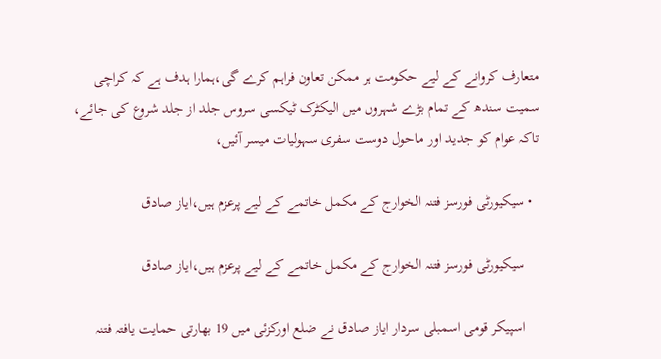متعارف کروانے کے لیے حکومت ہر ممکن تعاون فراہم کرے گی،ہمارا ہدف ہے کہ کراچی سمیت سندھ کے تمام بڑے شہروں میں الیکٹرک ٹیکسی سروس جلد از جلد شروع کی جائے، تاکہ عوام کو جدید اور ماحول دوست سفری سہولیات میسر آئیں،

  • سیکیورٹی فورسز فتنہ الخوارج کے مکمل خاتمے کے لیے پرعزم ہیں،ایاز صادق

    سیکیورٹی فورسز فتنہ الخوارج کے مکمل خاتمے کے لیے پرعزم ہیں،ایاز صادق

    اسپیکر قومی اسمبلی سردار ایاز صادق نے ضلع اورکزئی میں 19 بھارتی حمایت یافتہ فتنہ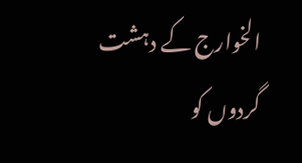الخوارج کے دہشت گردوں کو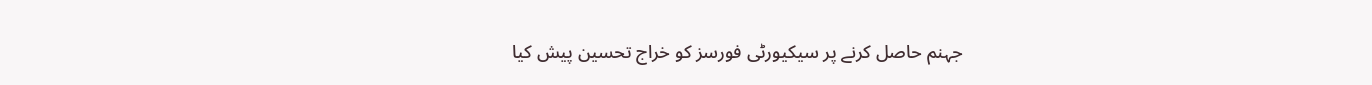جہنم حاصل کرنے پر سیکیورٹی فورسز کو خراج تحسین پیش کیا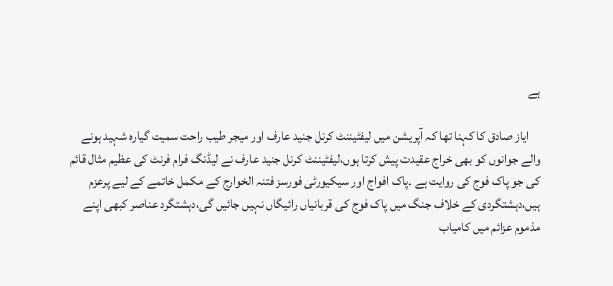ہے

    ایاز صادق کا کہنا تھا کہ آپریشن میں لیفٹیننٹ کرنل جنید عارف اور میجر طیب راحت سمیت گیارہ شہید ہونے والے جوانوں کو بھی خراج عقیدت پیش کرتا ہوں،لیفٹیننٹ کرنل جنید عارف نے لیڈنگ فرام فرنٹ کی عظیم مثال قائم کی جو پاک فوج کی روایت ہے ۔پاک افواج اور سیکیورٹی فورسز فتنہ الخوارج کے مکمل خاتمے کے لیے پرعزم ہیں،دہشتگردی کے خلاف جنگ میں پاک فوج کی قربانیاں رائیگاں نہیں جائیں گی،دہشتگرد عناصر کبھی اپنے مذموم عزائم میں کامیاب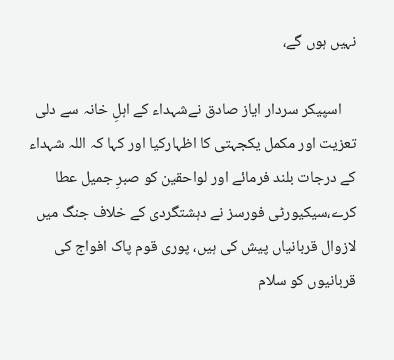نہیں ہوں گے،

    اسپیکر سردار ایاز صادق نےشہداء کے اہلِ خانہ سے دلی تعزیت اور مکمل یکجہتی کا اظہارکیا اور کہا کہ اللہ شہداء کے درجات بلند فرمائے اور لواحقین کو صبرِ جمیل عطا کرے،سیکیورٹی فورسز نے دہشتگردی کے خلاف جنگ میں لازوال قربانیاں پیش کی ہیں، پوری قوم پاک افواج کی قربانیوں کو سلام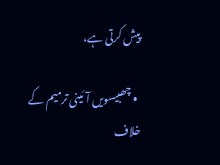پیش کرتی ہے،

  • چھبیسویں آئینی ترمیم کے خلاف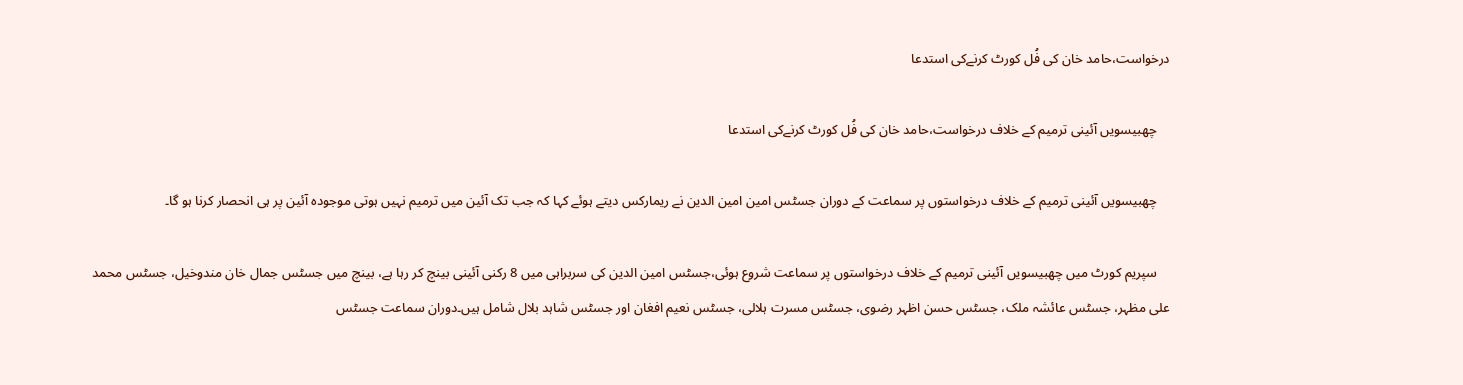درخواست،حامد خان کی فُل کورٹ کرنےکی استدعا

    چھبیسویں آئینی ترمیم کے خلاف درخواست،حامد خان کی فُل کورٹ کرنےکی استدعا

    چھبیسویں آئینی ترمیم کے خلاف درخواستوں پر سماعت کے دوران جسٹس امین امین الدین نے ریمارکس دیتے ہوئے کہا کہ جب تک آئین میں ترمیم نہیں ہوتی موجودہ آئین پر ہی انحصار کرنا ہو گا۔

    سپریم کورٹ میں چھبیسویں آئینی ترمیم کے خلاف درخواستوں پر سماعت شروع ہوئی،جسٹس امین الدین کی سربراہی میں 8 رکنی آئینی بینچ کر رہا ہے، بینچ میں جسٹس جمال خان مندوخیل، جسٹس محمد علی مظہر، جسٹس عائشہ ملک، جسٹس حسن اظہر رضوی، جسٹس مسرت ہلالی، جسٹس نعیم افغان اور جسٹس شاہد بلال شامل ہیں۔دوران سماعت جسٹس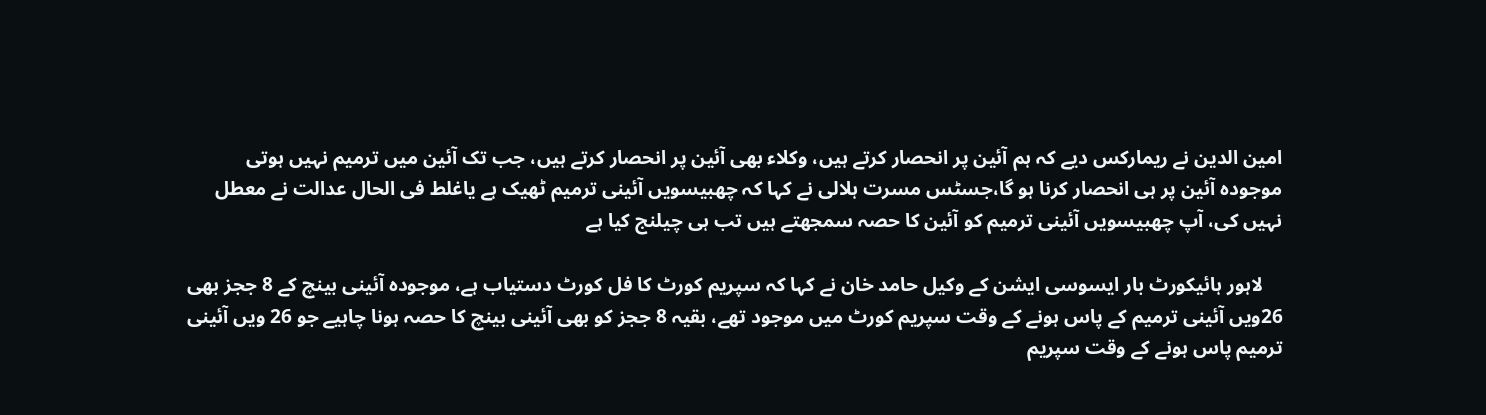امین الدین نے ریمارکس دیے کہ ہم آئین پر انحصار کرتے ہیں، وکلاء بھی آئین پر انحصار کرتے ہیں، جب تک آئین میں ترمیم نہیں ہوتی موجودہ آئین پر ہی انحصار کرنا ہو گا،جسٹس مسرت ہلالی نے کہا کہ چھبیسویں آئینی ترمیم ٹھیک ہے یاغلط فی الحال عدالت نے معطل نہیں کی، آپ چھبیسویں آئینی ترمیم کو آئین کا حصہ سمجھتے ہیں تب ہی چیلنج کیا ہے

    لاہور ہائیکورٹ بار ایسوسی ایشن کے وکیل حامد خان نے کہا کہ سپریم کورٹ کا فل کورٹ دستیاب ہے، موجودہ آئینی بینچ کے 8 ججز بھی 26ویں آئینی ترمیم کے پاس ہونے کے وقت سپریم کورٹ میں موجود تھے، بقیہ 8 ججز کو بھی آئینی بینچ کا حصہ ہونا چاہیے جو 26 ویں آئینی ترمیم پاس ہونے کے وقت سپریم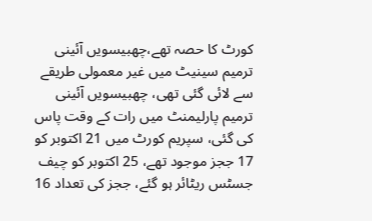کورٹ کا حصہ تھے،چھبیسویں آئینی ترمیم سینیٹ میں غیر معمولی طریقے سے لائی گئی تھی، چھبیسویں آئینی ترمیم پارلیمنٹ میں رات کے وقت پاس کی گئی، سپریم کورٹ میں 21 اکتوبر کو 17 ججز موجود تھے، 25 اکتوبر کو چیف جسٹس ریٹائر ہو گئے، ججز کی تعداد 16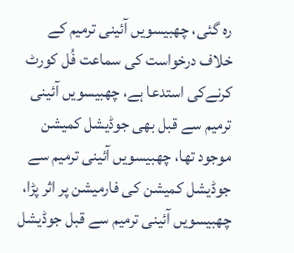رہ گئی، چھبیسویں آئینی ترمیم کے خلاف درخواست کی سماعت فُل کورٹ کرنےکی استدعا ہے، چھبیسویں آئینی ترمیم سے قبل بھی جوڈیشل کمیشن موجود تھا، چھبیسویں آئینی ترمیم سے جوڈیشل کمیشن کی فارمیشن پر اثر پڑا، چھبیسویں آئینی ترمیم سے قبل جوڈیشل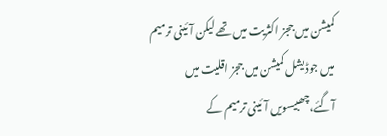کمیشن میں ججز اکثریت میں تھے لیکن آئینی ترمیم میں جوڈیشل کمیشن میں ججز اقلیت میں آگئے،چھبیسویں آئینی ترمیم کے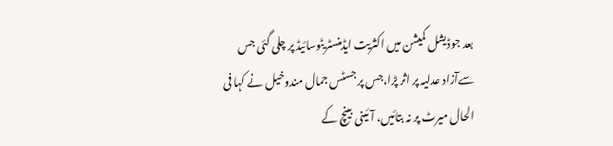بعد جوڈیشل کمیشن میں اکثریت ایڈمنسٹریٹوسائیڈ پر چلی گئی جس سےآزاد عدلیہ پر اثر پڑا،جس پر جسٹس جمال مندوخیل نے کہا فی الحال میرٹ پر نہ بتائیں، آئینی بینچ کے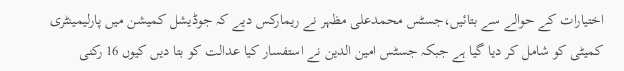اختیارات کے حوالے سے بتائیں،جسٹس محمدعلی مظہر نے ریمارکس دیے کہ جوڈیشل کمیشن میں پارلیمینٹری کمیٹی کو شامل کر دیا گیا ہے جبکہ جسٹس امین الدین نے استفسار کیا عدالت کو بتا دیں کیوں 16 رکنی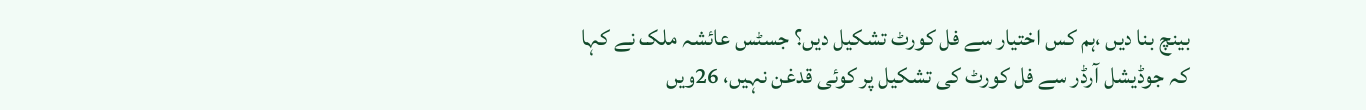بینچ بنا دیں ،ہم کس اختیار سے فل کورٹ تشکیل دیں؟ جسٹس عائشہ ملک نے کہا کہ جوڈیشل آرڈر سے فل کورٹ کی تشکیل پر کوئی قدغن نہیں، 26ویں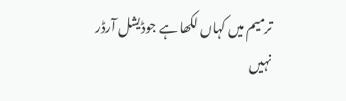ترمیم میں کہاں لکھا ہے جوڈیشل آرڈر نہیں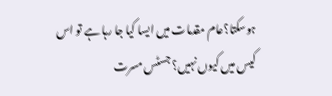ہوسکتا؟عام مقدمات میں ایسا کیا جا رہا ہے تو اس کیس میں کیوں نہیں؟ جسٹس مسرت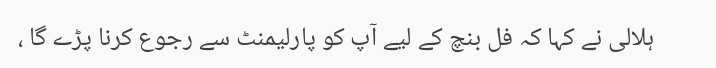ہلالی نے کہا کہ فل بنچ کے لیے آپ کو پارلیمنٹ سے رجوع کرنا پڑے گا ،